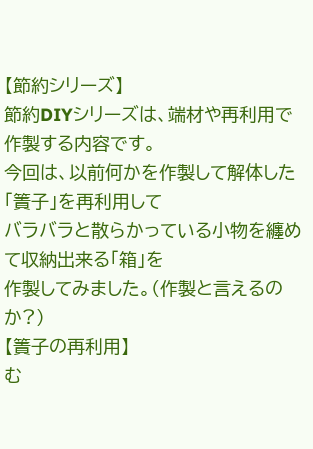【節約シリーズ】
節約DIYシリーズは、端材や再利用で作製する内容です。
今回は、以前何かを作製して解体した「簀子」を再利用して
バラバラと散らかっている小物を纏めて収納出来る「箱」を
作製してみました。(作製と言えるのか?)
【簀子の再利用】
む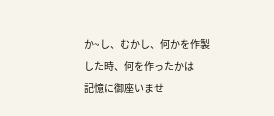か~し、むかし、何かを作製した時、何を作ったかは
記憶に御座いませ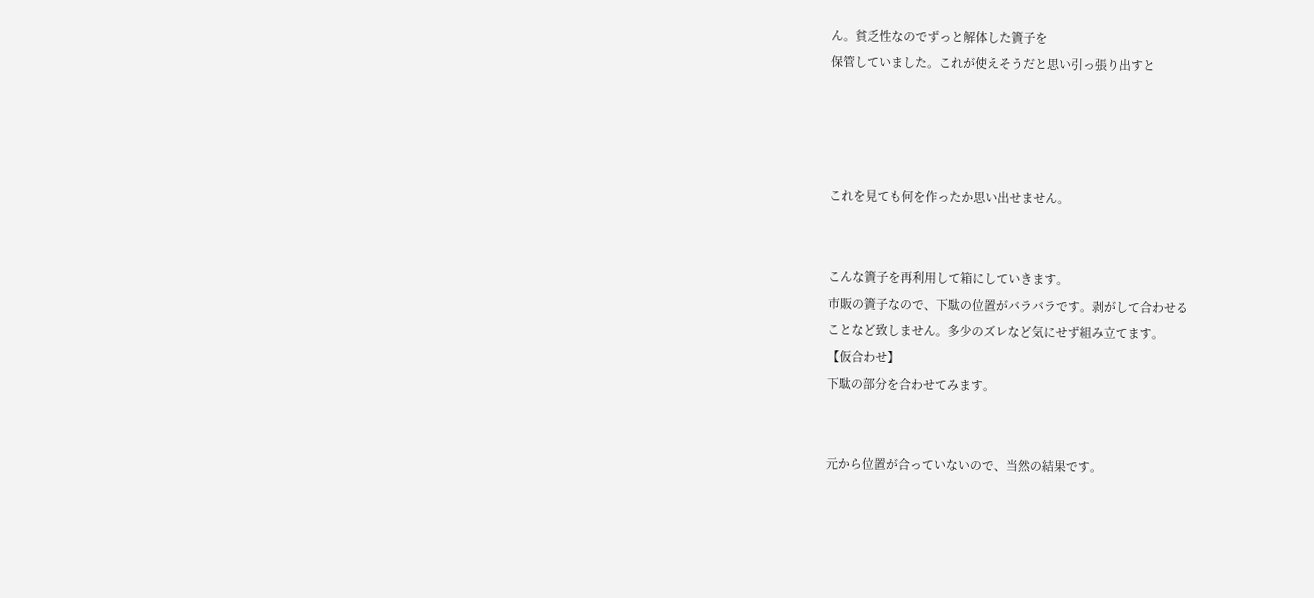ん。貧乏性なのでずっと解体した簀子を
保管していました。これが使えそうだと思い引っ張り出すと




これを見ても何を作ったか思い出せません。


こんな簀子を再利用して箱にしていきます。
市販の簀子なので、下駄の位置がバラバラです。剥がして合わせる
ことなど致しません。多少のズレなど気にせず組み立てます。
【仮合わせ】
下駄の部分を合わせてみます。


元から位置が合っていないので、当然の結果です。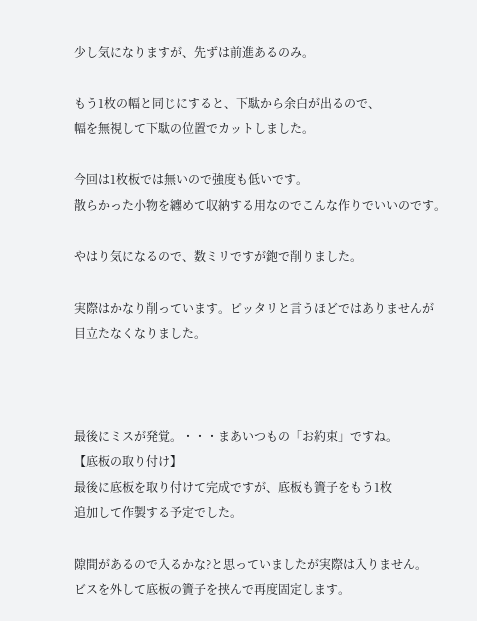少し気になりますが、先ずは前進あるのみ。

もう1枚の幅と同じにすると、下駄から余白が出るので、
幅を無視して下駄の位置でカットしました。

今回は1枚板では無いので強度も低いです。
散らかった小物を纏めて収納する用なのでこんな作りでいいのです。

やはり気になるので、数ミリですが鉋で削りました。

実際はかなり削っています。ピッタリと言うほどではありませんが
目立たなくなりました。



最後にミスが発覚。・・・まあいつもの「お約束」ですね。
【底板の取り付け】
最後に底板を取り付けて完成ですが、底板も簀子をもう1枚
追加して作製する予定でした。

隙間があるので入るかな?と思っていましたが実際は入りません。
ビスを外して底板の簀子を挟んで再度固定します。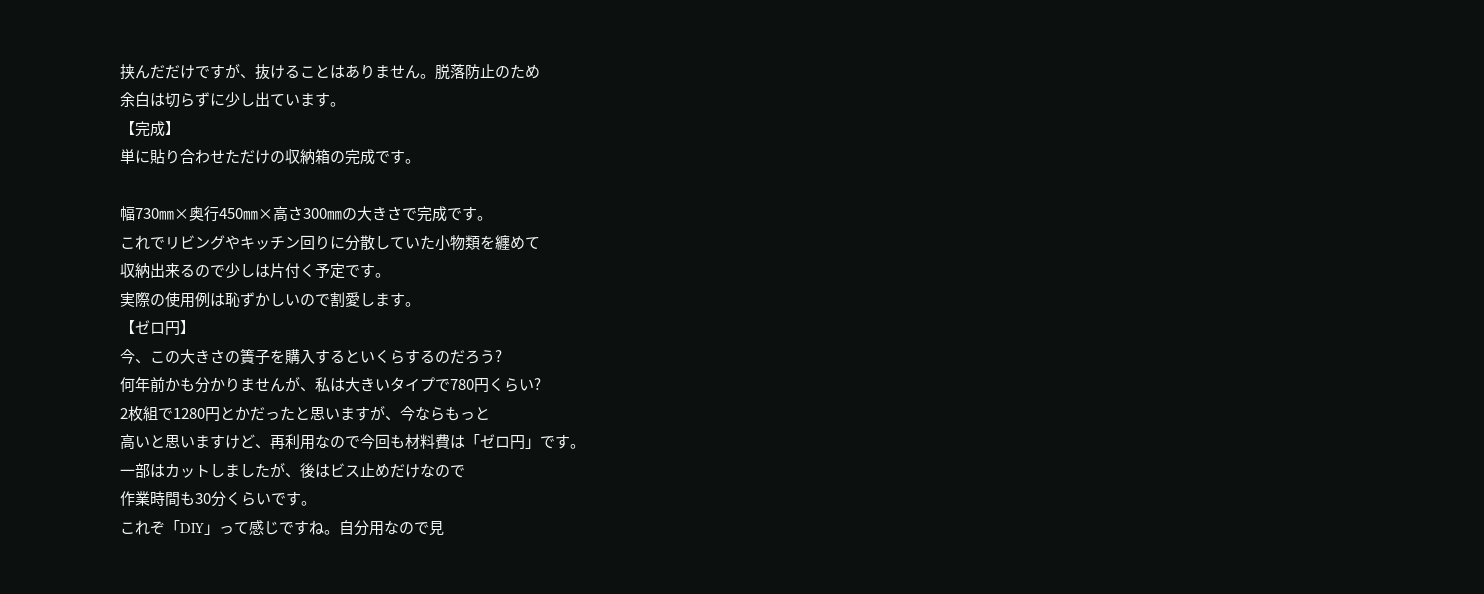挟んだだけですが、抜けることはありません。脱落防止のため
余白は切らずに少し出ています。
【完成】
単に貼り合わせただけの収納箱の完成です。

幅730㎜×奥行450㎜×高さ300㎜の大きさで完成です。
これでリビングやキッチン回りに分散していた小物類を纏めて
収納出来るので少しは片付く予定です。
実際の使用例は恥ずかしいので割愛します。
【ゼロ円】
今、この大きさの簀子を購入するといくらするのだろう?
何年前かも分かりませんが、私は大きいタイプで780円くらい?
2枚組で1280円とかだったと思いますが、今ならもっと
高いと思いますけど、再利用なので今回も材料費は「ゼロ円」です。
一部はカットしましたが、後はビス止めだけなので
作業時間も30分くらいです。
これぞ「DIY」って感じですね。自分用なので見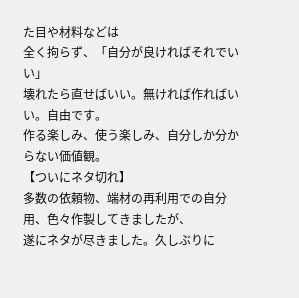た目や材料などは
全く拘らず、「自分が良ければそれでいい」
壊れたら直せばいい。無ければ作ればいい。自由です。
作る楽しみ、使う楽しみ、自分しか分からない価値観。
【ついにネタ切れ】
多数の依頼物、端材の再利用での自分用、色々作製してきましたが、
遂にネタが尽きました。久しぶりに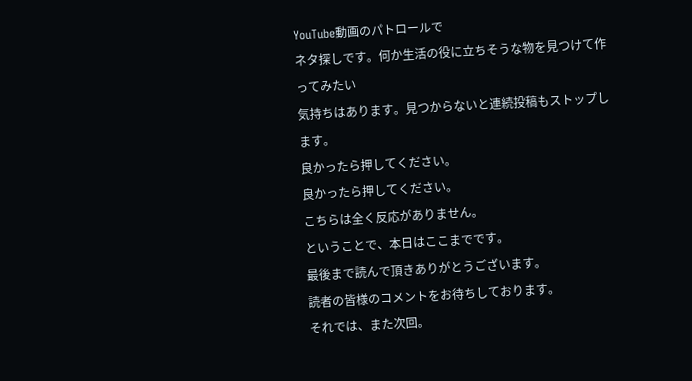YouTube動画のパトロールで
ネタ探しです。何か生活の役に立ちそうな物を見つけて作ってみたい
気持ちはあります。見つからないと連続投稿もストップします。
良かったら押してください。
良かったら押してください。
こちらは全く反応がありません。
ということで、本日はここまでです。
最後まで読んで頂きありがとうございます。
読者の皆様のコメントをお待ちしております。
それでは、また次回。